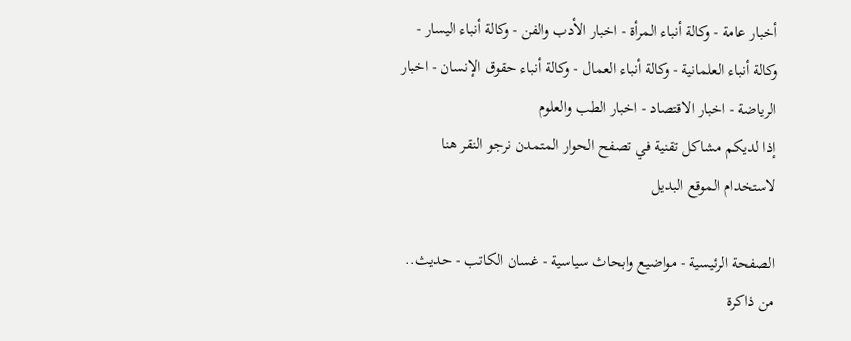أخبار عامة - وكالة أنباء المرأة - اخبار الأدب والفن - وكالة أنباء اليسار - وكالة أنباء العلمانية - وكالة أنباء العمال - وكالة أنباء حقوق الإنسان - اخبار الرياضة - اخبار الاقتصاد - اخبار الطب والعلوم
إذا لديكم مشاكل تقنية في تصفح الحوار المتمدن نرجو النقر هنا لاستخدام الموقع البديل

الصفحة الرئيسية - مواضيع وابحاث سياسية - غسان الكاتب - حديث.. من ذاكرة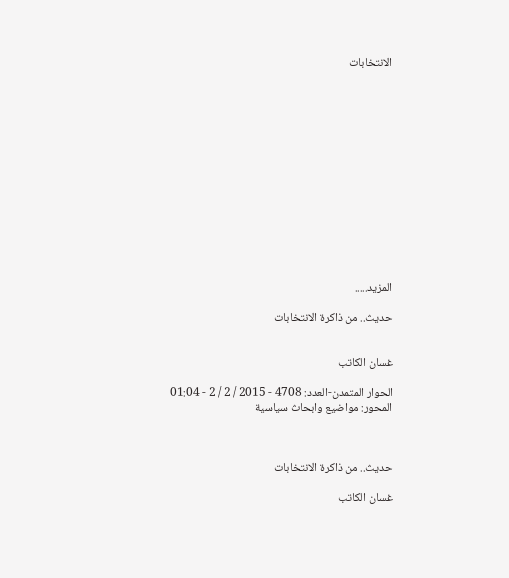الانتخابات














المزيد.....

حديث.. من ذاكرة الانتخابات


غسان الكاتب

الحوار المتمدن-العدد: 4708 - 2015 / 2 / 2 - 01:04
المحور: مواضيع وابحاث سياسية



حديث.. من ذاكرة الانتخابات

غسان الكاتب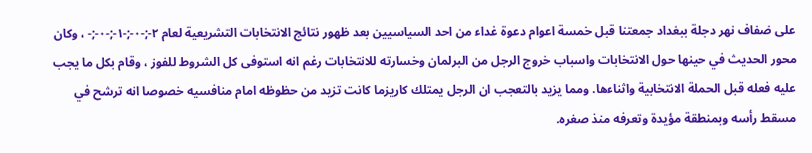على ضفاف نهر دجلة ببغداد جمعتنا قبل خمسة اعوام دعوة غداء من احد السياسيين بعد ظهور نتائج الانتخابات التشريعية لعام ٢-;-٠-;-١-;-٠-;- ، وكان محور الحديث في حينها حول الانتخابات واسباب خروج الرجل من البرلمان وخسارته للانتخابات رغم انه استوفى كل الشروط للفوز ، وقام بكل ما يجب عليه فعله قبل الحملة الانتخابية واثناءها. ومما يزيد بالتعجب ان الرجل يمتلك كاريزما كانت تزيد من حظوظه امام منافسيه خصوصا انه ترشح في مسقط رأسه وبمنطقة مؤيدة وتعرفه منذ صغره.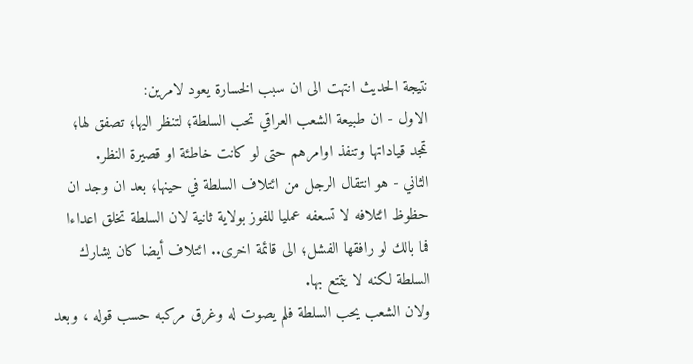نتيجة الحديث انتهت الى ان سبب الخسارة يعود لامرين:
الاول - ان طبيعة الشعب العراقي تحب السلطة؛ لتنظر اليها؛ تصفق لها؛ تمجد قياداتها وتنفذ اوامرهم حتى لو كانت خاطئة او قصيرة النظر.
الثاني - هو انتقال الرجل من ائتلاف السلطة في حينها؛ بعد ان وجد ان حظوظ ائتلافه لا تسعفه عمليا للفوز بولاية ثانية لان السلطة تخلق اعداءا فما بالك لو رافقها الفشل؛ الى قائمة اخرى.. ائتلاف أيضا كان يشارك السلطة لكنه لا يتمتع بها.
ولان الشعب يحب السلطة فلم يصوت له وغرق مركبه حسب قوله ، وبعد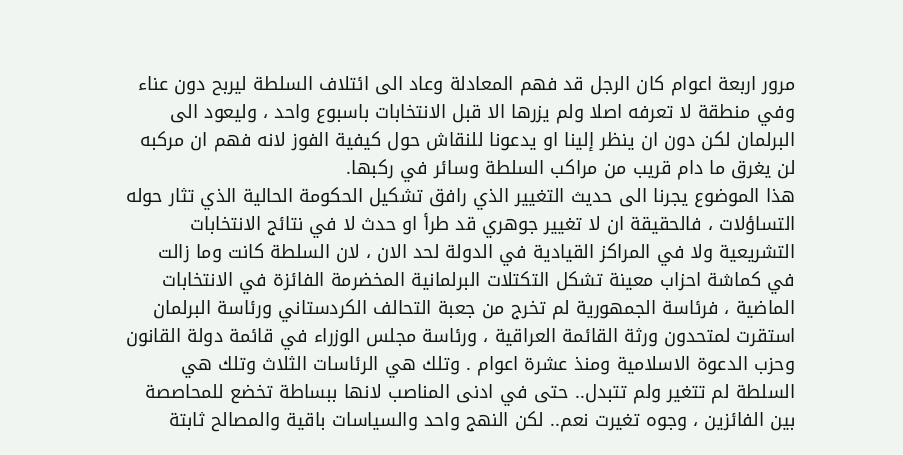مرور اربعة اعوام كان الرجل قد فهم المعادلة وعاد الى ائتلاف السلطة ليربح دون عناء وفي منطقة لا تعرفه اصلا ولم يزرها الا قبل الانتخابات باسبوع واحد ، وليعود الى البرلمان لكن دون ان ينظر إلينا او يدعونا للنقاش حول كيفية الفوز لانه فهم ان مركبه لن يغرق ما دام قريب من مراكب السلطة وسائر في ركبها.
هذا الموضوع يجرنا الى حديث التغيير الذي رافق تشكيل الحكومة الحالية الذي تثار حوله التساؤلات ، فالحقيقة ان لا تغيير جوهري قد طرأ او حدث لا في نتائج الانتخابات التشريعية ولا في المراكز القيادية في الدولة لحد الان ، لان السلطة كانت وما زالت في كماشة احزاب معينة تشكل التكتلات البرلمانية المخضرمة الفائزة في الانتخابات الماضية ، فرئاسة الجمهورية لم تخرج من جعبة التحالف الكردستاني ورئاسة البرلمان استقرت لمتحدون ورثة القائمة العراقية ، ورئاسة مجلس الوزراء في قائمة دولة القانون وحزب الدعوة الاسلامية ومنذ عشرة اعوام . وتلك هي الرئاسات الثلاث وتلك هي السلطة لم تتغير ولم تتبدل.. حتى في ادنى المناصب لانها ببساطة تخضع للمحاصصة بين الفائزين ، وجوه تغيرت نعم.. لكن النهج واحد والسياسات باقية والمصالح ثابتة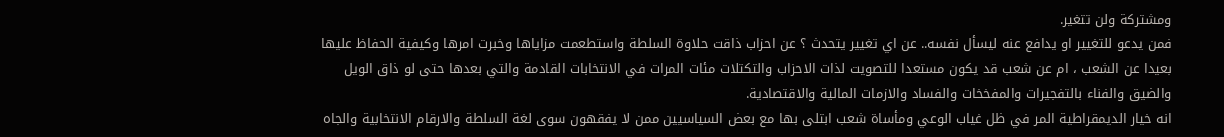ومشتركة ولن تتغير.
فمن يدعو للتغيير او يدافع عنه ليسأل نفسه.. عن اي تغيير يتحدث ؟ عن احزاب ذاقت حلاوة السلطة واستطعمت مزاياها وخبرت امرها وكيفية الحفاظ عليها بعيدا عن الشعب ، ام عن شعب قد يكون مستعدا للتصويت لذات الاحزاب والتكتلات مئات المرات في الانتخابات القادمة والتي بعدها حتى لو ذاق الويل والضيق والفناء بالتفجيرات والمفخخات والفساد والازمات المالية والاقتصادية.
انه خيار الديمقراطية المر في ظل غياب الوعي ومأساة شعب ابتلى بها مع بعض السياسيين ممن لا يفقهون سوى لغة السلطة والارقام الانتخابية والجاه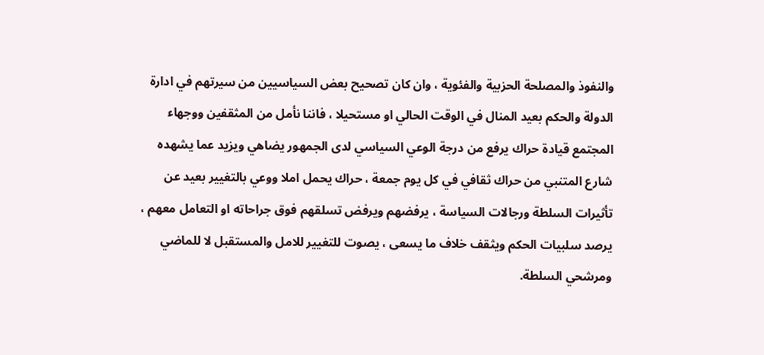والنفوذ والمصلحة الحزبية والفئوية ، وان كان تصحيح بعض السياسيين من سيرتهم في ادارة الدولة والحكم بعيد المنال في الوقت الحالي او مستحيلا ، فاننا نأمل من المثقفين ووجهاء المجتمع قيادة حراك يرفع من درجة الوعي السياسي لدى الجمهور يضاهي ويزيد عما يشهده شارع المتنبي من حراك ثقافي في كل يوم جمعة ، حراك يحمل املا ووعي بالتغيير بعيد عن تأثيرات السلطة ورجالات السياسة ، يرفضهم ويرفض تسلقهم فوق جراحاته او التعامل معهم ، يرصد سلبيات الحكم ويثقف خلاف ما يسعى ، يصوت للتغيير للامل والمستقبل لا للماضي ومرشحي السلطة.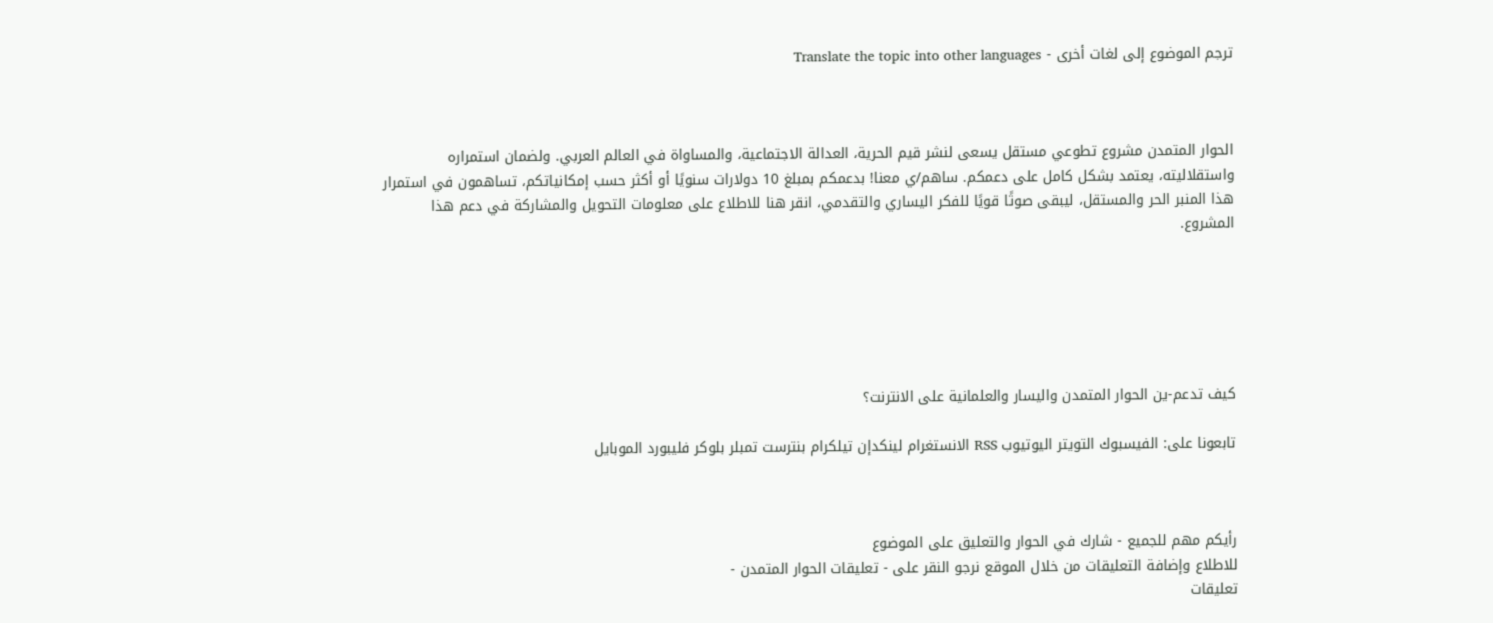ترجم الموضوع إلى لغات أخرى - Translate the topic into other languages



الحوار المتمدن مشروع تطوعي مستقل يسعى لنشر قيم الحرية، العدالة الاجتماعية، والمساواة في العالم العربي. ولضمان استمراره واستقلاليته، يعتمد بشكل كامل على دعمكم. ساهم/ي معنا! بدعمكم بمبلغ 10 دولارات سنويًا أو أكثر حسب إمكانياتكم، تساهمون في استمرار هذا المنبر الحر والمستقل، ليبقى صوتًا قويًا للفكر اليساري والتقدمي، انقر هنا للاطلاع على معلومات التحويل والمشاركة في دعم هذا المشروع.






كيف تدعم-ين الحوار المتمدن واليسار والعلمانية على الانترنت؟

تابعونا على: الفيسبوك التويتر اليوتيوب RSS الانستغرام لينكدإن تيلكرام بنترست تمبلر بلوكر فليبورد الموبايل



رأيكم مهم للجميع - شارك في الحوار والتعليق على الموضوع
للاطلاع وإضافة التعليقات من خلال الموقع نرجو النقر على - تعليقات الحوار المتمدن -
تعليقات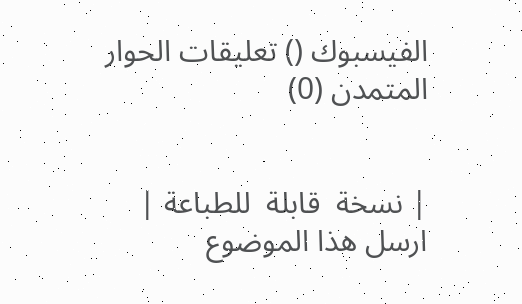الفيسبوك () تعليقات الحوار المتمدن (0)


| نسخة  قابلة  للطباعة | ارسل هذا الموضوع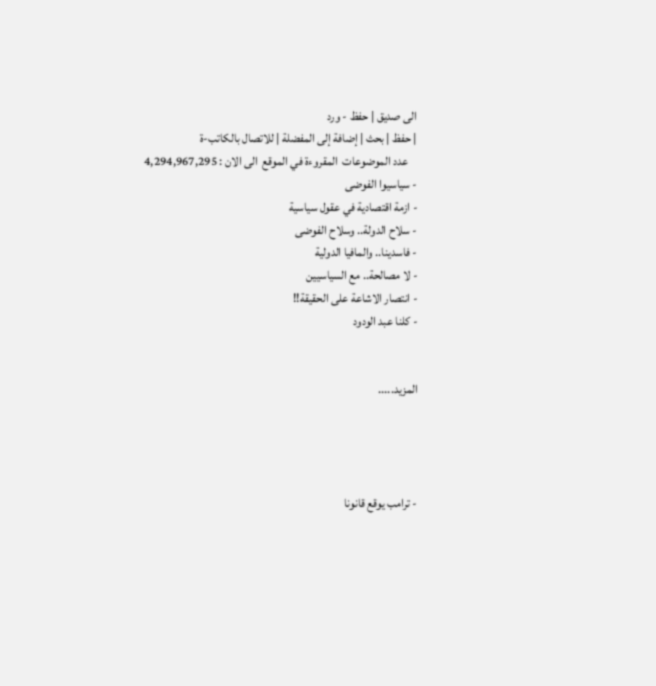الى صديق | حفظ - ورد
| حفظ | بحث | إضافة إلى المفضلة | للاتصال بالكاتب-ة
    عدد الموضوعات  المقروءة في الموقع  الى الان : 4,294,967,295
- سياسيوا الفوضى
- ازمة اقتصادية في عقول سياسية
- سلاح الدولة.. وسلاح الفوضى
- فاسدينا.. والمافيا الدولية
- لا مصالحة.. مع السياسيين
- انتصار الاشاعة على الحقيقة!!
- كلنا عبد الودود


المزيد.....




- ترامب يوقع قانونا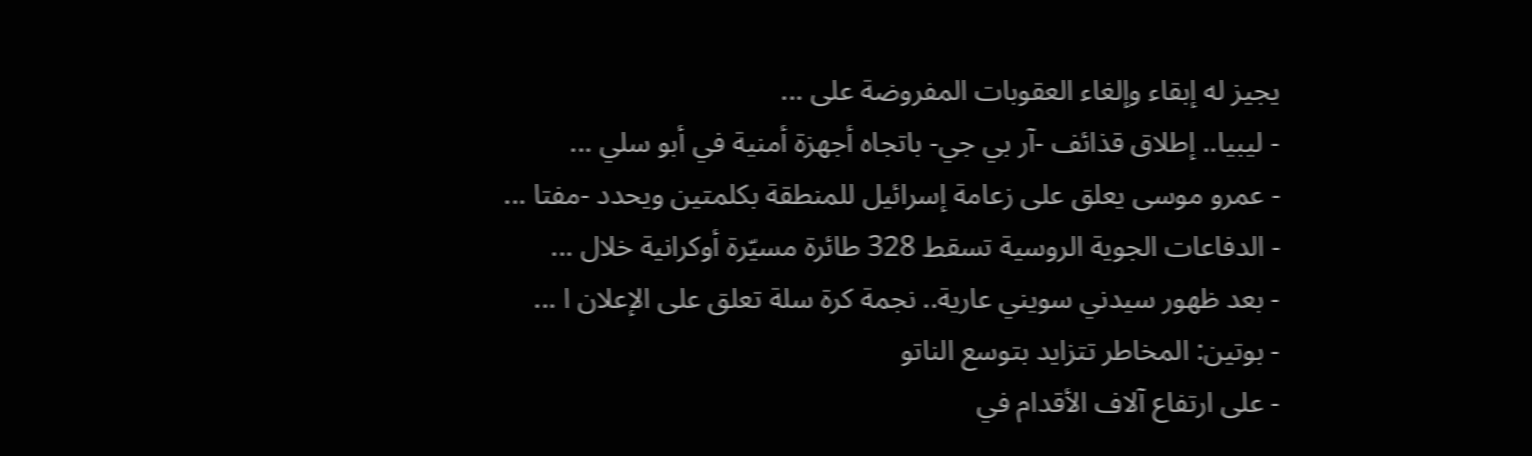يجيز له إبقاء وإلغاء العقوبات المفروضة على ...
- ليبيا.. إطلاق قذائف -آر بي جي- باتجاه أجهزة أمنية في أبو سلي ...
- عمرو موسى يعلق على زعامة إسرائيل للمنطقة بكلمتين ويحدد -مفتا ...
- الدفاعات الجوية الروسية تسقط 328 طائرة مسيّرة أوكرانية خلال ...
- بعد ظهور سيدني سويني عارية.. نجمة كرة سلة تعلق على الإعلان ا ...
- بوتين: المخاطر تتزايد بتوسع الناتو
- على ارتفاع آلاف الأقدام في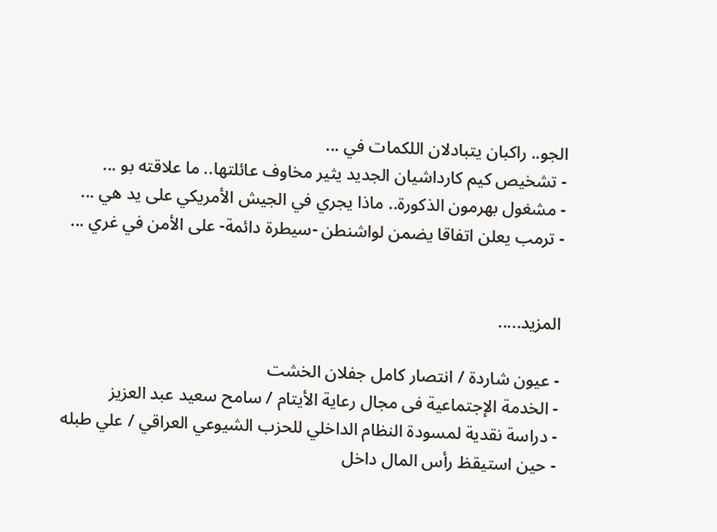الجو.. راكبان يتبادلان اللكمات في ...
- تشخيص كيم كارداشيان الجديد يثير مخاوف عائلتها.. ما علاقته بو ...
- مشغول بهرمون الذكورة.. ماذا يجري في الجيش الأمريكي على يد هي ...
- ترمب يعلن اتفاقا يضمن لواشنطن -سيطرة دائمة- على الأمن في غري ...


المزيد.....

- عيون شاردة / انتصار كامل جفلان الخشت
- الخدمة الإجتماعية فى مجال رعاية الأيتام / سامح سعيد عبد العزيز
- دراسة نقدية لمسودة النظام الداخلي للحزب الشيوعي العراقي / علي طبله
- حين استيقظ رأس المال داخل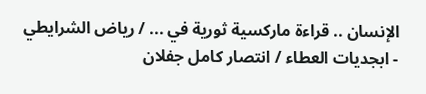الإنسان .. قراءة ماركسية ثورية في ... / رياض الشرايطي
- ابجديات العطاء / انتصار كامل جفلان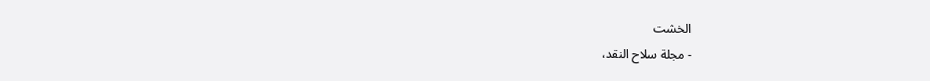الخشت
- مجلة سلاح النقد،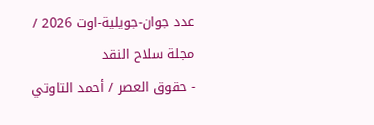عدد جوان-جويلية-اوت 2026 / مجلة سلاح النقد
- حقوق العصر / أحمد التاوتي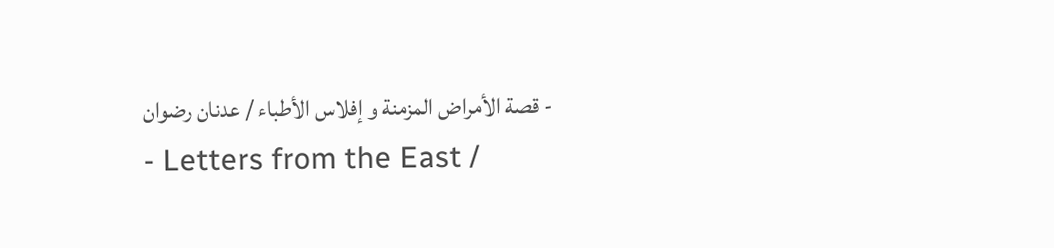- قصة الأمراض المزمنة و إفلاس الأطباء / عدنان رضوان
- Letters from the East /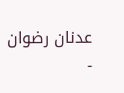عدنان رضوان
-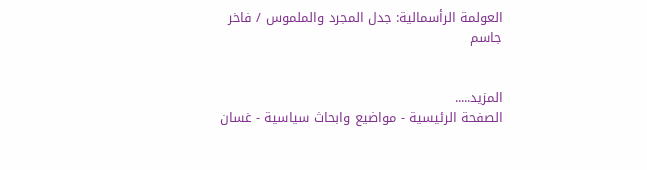العولمة الرأسمالية: جدل المجرد والملموس / فاخر جاسم


المزيد.....
الصفحة الرئيسية - مواضيع وابحاث سياسية - غسان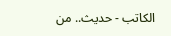الكاتب - حديث.. من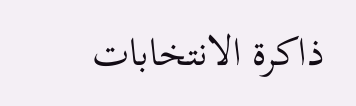ذاكرة الانتخابات